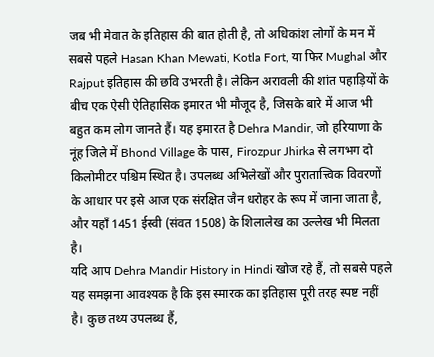जब भी मेवात के इतिहास की बात होती है, तो अधिकांश लोगों के मन में सबसे पहले Hasan Khan Mewati, Kotla Fort, या फिर Mughal और Rajput इतिहास की छवि उभरती है। लेकिन अरावली की शांत पहाड़ियों के बीच एक ऐसी ऐतिहासिक इमारत भी मौजूद है, जिसके बारे में आज भी बहुत कम लोग जानते हैं। यह इमारत है Dehra Mandir, जो हरियाणा के नूंह जिले में Bhond Village के पास, Firozpur Jhirka से लगभग दो किलोमीटर पश्चिम स्थित है। उपलब्ध अभिलेखों और पुरातात्त्विक विवरणों के आधार पर इसे आज एक संरक्षित जैन धरोहर के रूप में जाना जाता है, और यहाँ 1451 ईस्वी (संवत 1508) के शिलालेख का उल्लेख भी मिलता है।
यदि आप Dehra Mandir History in Hindi खोज रहे हैं, तो सबसे पहले यह समझना आवश्यक है कि इस स्मारक का इतिहास पूरी तरह स्पष्ट नहीं है। कुछ तथ्य उपलब्ध हैं,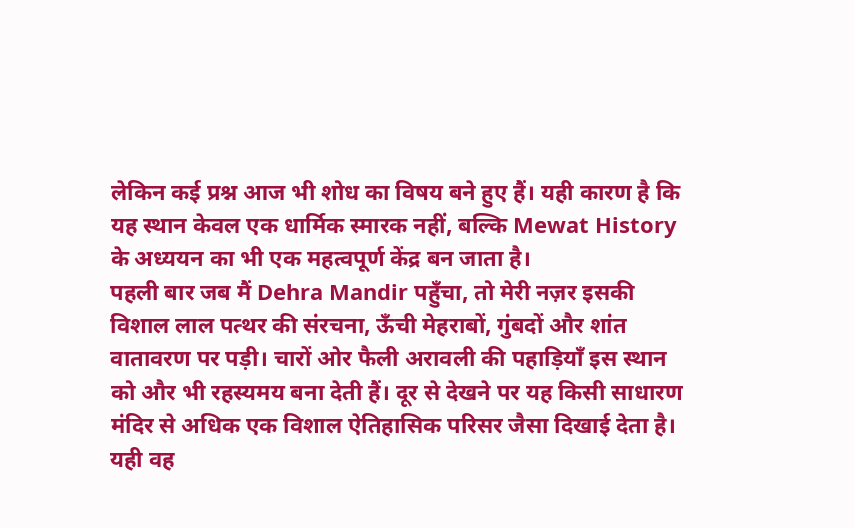लेकिन कई प्रश्न आज भी शोध का विषय बने हुए हैं। यही कारण है कि यह स्थान केवल एक धार्मिक स्मारक नहीं, बल्कि Mewat History के अध्ययन का भी एक महत्वपूर्ण केंद्र बन जाता है।
पहली बार जब मैं Dehra Mandir पहुँचा, तो मेरी नज़र इसकी विशाल लाल पत्थर की संरचना, ऊँची मेहराबों, गुंबदों और शांत वातावरण पर पड़ी। चारों ओर फैली अरावली की पहाड़ियाँ इस स्थान को और भी रहस्यमय बना देती हैं। दूर से देखने पर यह किसी साधारण मंदिर से अधिक एक विशाल ऐतिहासिक परिसर जैसा दिखाई देता है। यही वह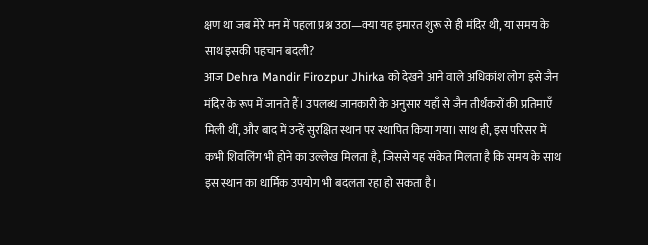क्षण था जब मेरे मन में पहला प्रश्न उठा—क्या यह इमारत शुरू से ही मंदिर थी, या समय के साथ इसकी पहचान बदली?
आज Dehra Mandir Firozpur Jhirka को देखने आने वाले अधिकांश लोग इसे जैन मंदिर के रूप में जानते हैं। उपलब्ध जानकारी के अनुसार यहाँ से जैन तीर्थंकरों की प्रतिमाएँ मिली थीं, और बाद में उन्हें सुरक्षित स्थान पर स्थापित किया गया। साथ ही, इस परिसर में कभी शिवलिंग भी होने का उल्लेख मिलता है, जिससे यह संकेत मिलता है कि समय के साथ इस स्थान का धार्मिक उपयोग भी बदलता रहा हो सकता है।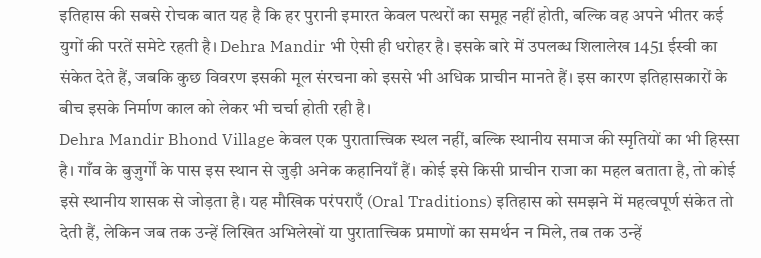इतिहास की सबसे रोचक बात यह है कि हर पुरानी इमारत केवल पत्थरों का समूह नहीं होती, बल्कि वह अपने भीतर कई युगों की परतें समेटे रहती है। Dehra Mandir भी ऐसी ही धरोहर है। इसके बारे में उपलब्ध शिलालेख 1451 ईस्वी का संकेत देते हैं, जबकि कुछ विवरण इसकी मूल संरचना को इससे भी अधिक प्राचीन मानते हैं। इस कारण इतिहासकारों के बीच इसके निर्माण काल को लेकर भी चर्चा होती रही है।
Dehra Mandir Bhond Village केवल एक पुरातात्त्विक स्थल नहीं, बल्कि स्थानीय समाज की स्मृतियों का भी हिस्सा है। गाँव के बुज़ुर्गों के पास इस स्थान से जुड़ी अनेक कहानियाँ हैं। कोई इसे किसी प्राचीन राजा का महल बताता है, तो कोई इसे स्थानीय शासक से जोड़ता है। यह मौखिक परंपराएँ (Oral Traditions) इतिहास को समझने में महत्वपूर्ण संकेत तो देती हैं, लेकिन जब तक उन्हें लिखित अभिलेखों या पुरातात्त्विक प्रमाणों का समर्थन न मिले, तब तक उन्हें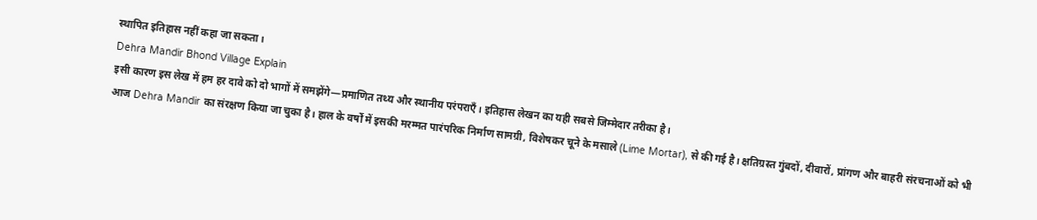स्थापित इतिहास नहीं कहा जा सकता।
Dehra Mandir Bhond Village Explain
इसी कारण इस लेख में हम हर दावे को दो भागों में समझेंगे—प्रमाणित तथ्य और स्थानीय परंपराएँ। इतिहास लेखन का यही सबसे जिम्मेदार तरीका है।
आज Dehra Mandir का संरक्षण किया जा चुका है। हाल के वर्षों में इसकी मरम्मत पारंपरिक निर्माण सामग्री, विशेषकर चूने के मसाले (Lime Mortar), से की गई है। क्षतिग्रस्त गुंबदों, दीवारों, प्रांगण और बाहरी संरचनाओं को भी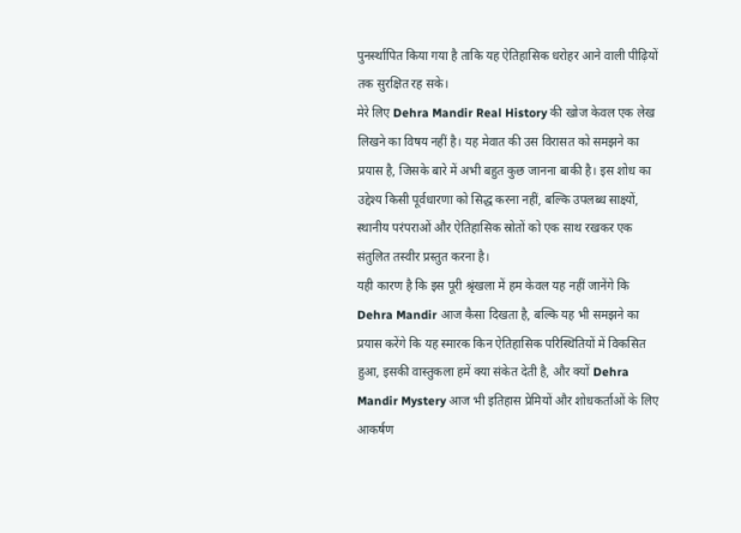पुनर्स्थापित किया गया है ताकि यह ऐतिहासिक धरोहर आने वाली पीढ़ियों तक सुरक्षित रह सके।
मेरे लिए Dehra Mandir Real History की खोज केवल एक लेख लिखने का विषय नहीं है। यह मेवात की उस विरासत को समझने का प्रयास है, जिसके बारे में अभी बहुत कुछ जानना बाकी है। इस शोध का उद्देश्य किसी पूर्वधारणा को सिद्ध करना नहीं, बल्कि उपलब्ध साक्ष्यों, स्थानीय परंपराओं और ऐतिहासिक स्रोतों को एक साथ रखकर एक संतुलित तस्वीर प्रस्तुत करना है।
यही कारण है कि इस पूरी श्रृंखला में हम केवल यह नहीं जानेंगे कि Dehra Mandir आज कैसा दिखता है, बल्कि यह भी समझने का प्रयास करेंगे कि यह स्मारक किन ऐतिहासिक परिस्थितियों में विकसित हुआ, इसकी वास्तुकला हमें क्या संकेत देती है, और क्यों Dehra Mandir Mystery आज भी इतिहास प्रेमियों और शोधकर्ताओं के लिए आकर्षण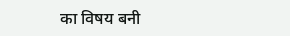का विषय बनी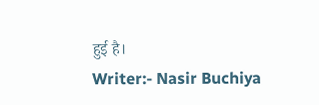हुई है।
Writer:- Nasir Buchiya